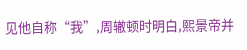见他自称“我”,周辙顿时明白,熙景帝并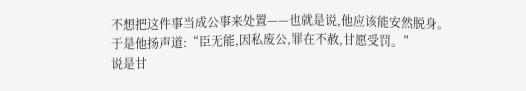不想把这件事当成公事来处置——也就是说,他应该能安然脱身。
于是他扬声道:“臣无能,因私废公,罪在不赦,甘愿受罚。”
说是甘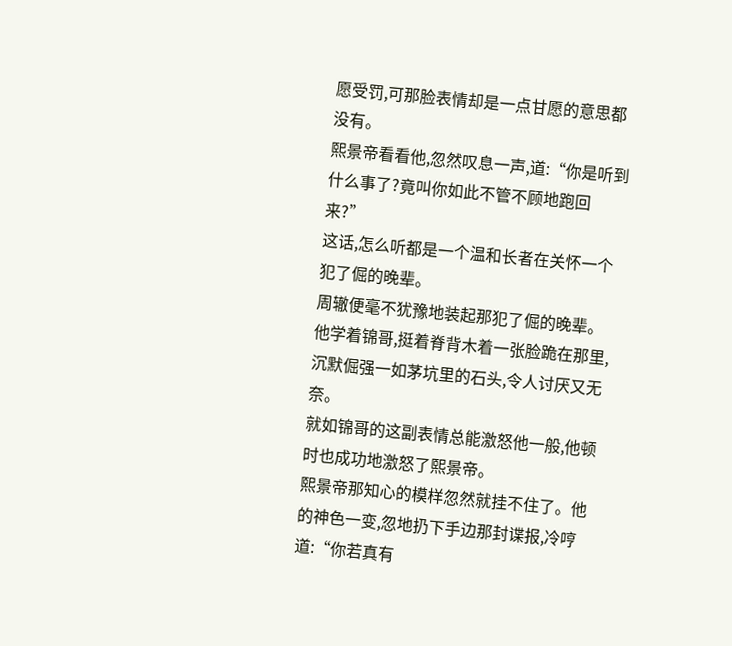愿受罚,可那脸表情却是一点甘愿的意思都没有。
熙景帝看看他,忽然叹息一声,道:“你是听到什么事了?竟叫你如此不管不顾地跑回来?”
这话,怎么听都是一个温和长者在关怀一个犯了倔的晚辈。
周辙便毫不犹豫地装起那犯了倔的晚辈。他学着锦哥,挺着脊背木着一张脸跪在那里,沉默倔强一如茅坑里的石头,令人讨厌又无奈。
就如锦哥的这副表情总能激怒他一般,他顿时也成功地激怒了熙景帝。
熙景帝那知心的模样忽然就挂不住了。他的神色一变,忽地扔下手边那封谍报,冷哼道:“你若真有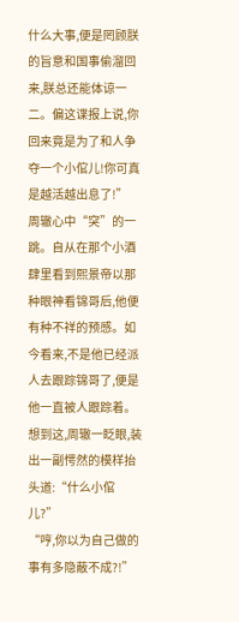什么大事,便是罔顾朕的旨意和国事偷溜回来,朕总还能体谅一二。偏这谍报上说,你回来竟是为了和人争夺一个小倌儿!你可真是越活越出息了!”
周辙心中“突”的一跳。自从在那个小酒肆里看到熙景帝以那种眼神看锦哥后,他便有种不祥的预感。如今看来,不是他已经派人去跟踪锦哥了,便是他一直被人跟踪着。
想到这,周辙一眨眼,装出一副愕然的模样抬头道:“什么小倌儿?”
“哼,你以为自己做的事有多隐蔽不成?!”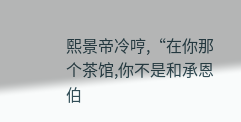熙景帝冷哼,“在你那个茶馆,你不是和承恩伯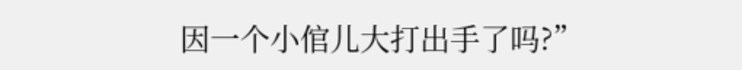因一个小倌儿大打出手了吗?”